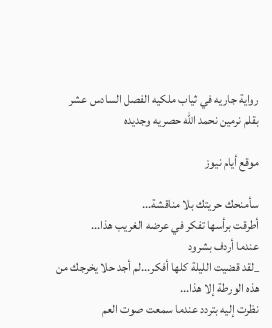رواية جاريه في ثياب ملكيه الفصل السادس عشر بقلم نرمين نحمد الله حصريه وجديده

موقع أيام نيوز

سأمنحك حريتك بلا مناقشة...
أطرقت برأسها تفكر في عرضه الغريب هذا...
عندما أردف بشرود
_لقد قضيت الليلة كلها أفكر...لم أجد حلا يخرجك من هذه الورطة إلا هذا...
نظرت إليه بتردد عندما سمعت صوت العم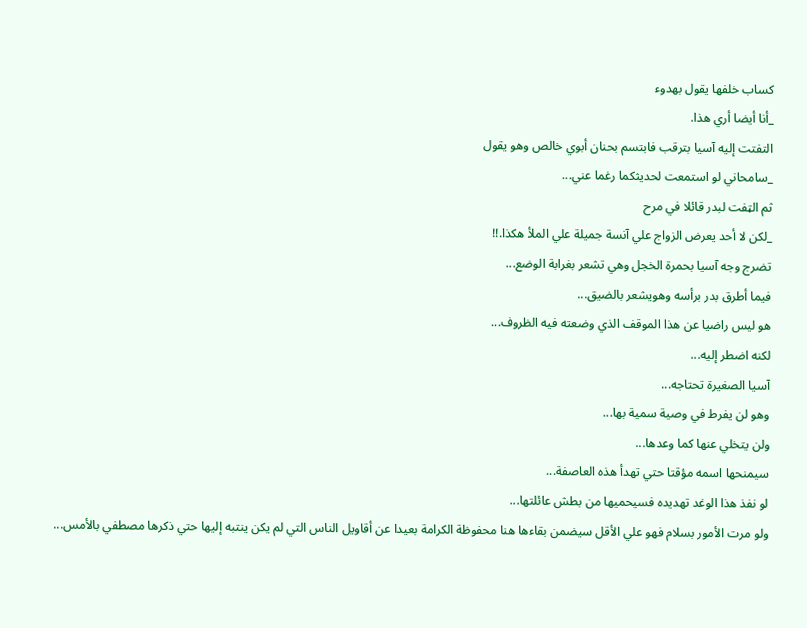كساب خلفها يقول بهدوء
_أنا أيضا أري هذا.
التفتت إليه آسيا بترقب فابتسم بحنان أبوي خالص وهو يقول
_سامحاني لو استمعت لحديثكما رغما عني...
ثم الټفت لبدر قائلا في مرح
_لكن لا أحد يعرض الزواج علي آنسة جميلة علي الملأ هكذا.!!
تضرج وجه آسيا بحمرة الخجل وهي تشعر بغرابة الوضع...
فيما أطرق بدر برأسه وهويشعر بالضيق...
هو ليس راضيا عن هذا الموقف الذي وضعته فيه الظروف...
لكنه اضطر إليه...
آسيا الصغيرة تحتاجه...
وهو لن يفرط في وصية سمية بها...
ولن يتخلي عنها كما وعدها...
سيمنحها اسمه مؤقتا حتي تهدأ هذه العاصفة...
لو نفذ هذا الوغد تهديده فسيحميها من بطش عائلتها...
ولو مرت الأمور بسلام فهو علي الأقل سيضمن بقاءها هنا محفوظة الكرامة بعيدا عن أقاويل الناس التي لم يكن ينتبه إليها حتي ذكرها مصطفي بالأمس...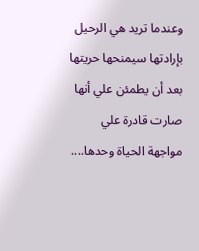وعندما تريد هي الرحيل بإرادتها سيمنحها حريتها بعد أن يطمئن علي أنها صارت قادرة علي مواجهة الحياة وحدها....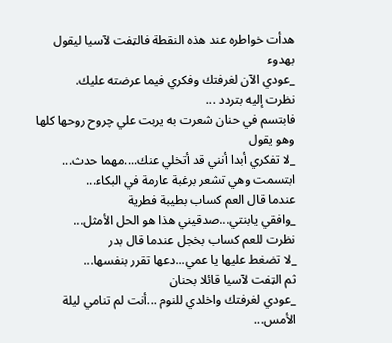هدأت خواطره عند هذه النقطة فالټفت لآسيا ليقول بهدوء
_عودي الآن لغرفتك وفكري فيما عرضته عليك.
نظرت إليه بتردد ...
فابتسم في حنان شعرت به يربت علي چروح روحها كلها وهو يقول
_لا تفكري أبدا أنني قد أتخلي عنك....مهما حدث...
ابتسمت وهي تشعر برغبة عارمة في البكاء...
عندما قال العم كساب بطيبة فطرية
_وافقي يابنتي...صدقيني هذا هو الحل الأمثل...
نظرت للعم كساب بخجل عندما قال بدر
_لا تضغط عليها يا عمي...دعها تقرر بنفسها...
ثم الټفت لآسيا قائلا بحنان
_عودي لغرفتك واخلدي للنوم ...أنت لم تنامي ليلة الأمس...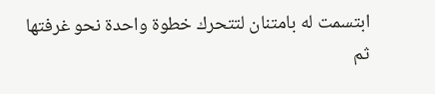ابتسمت له بامتنان لتتحرك خطوة واحدة نحو غرفتها ثم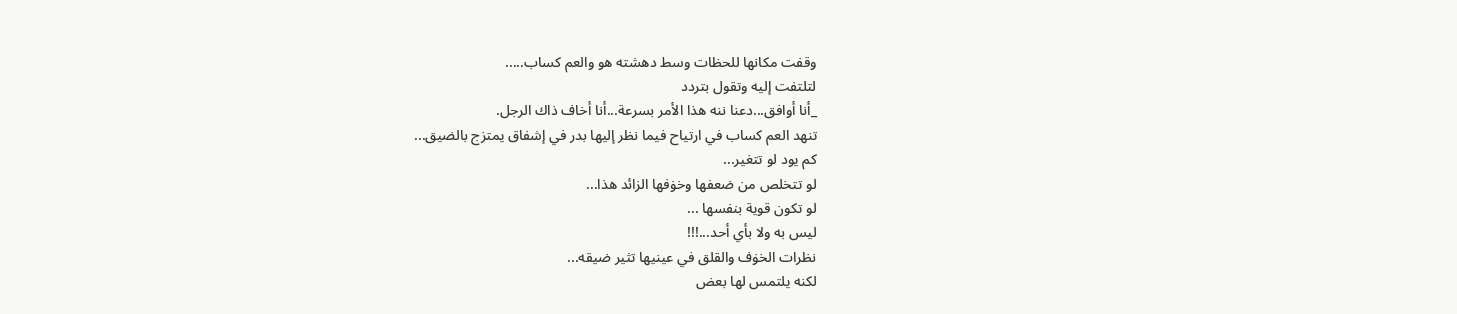وقفت مكانها للحظات وسط دهشته هو والعم كساب.....
لتلتفت إليه وتقول بتردد
_أنا أوافق...دعنا ننه هذا الأمر بسرعة...أنا أخاف ذاك الرجل.
تنهد العم كساب في ارتياح فيما نظر إليها بدر في إشفاق يمتزج بالضيق...
كم يود لو تتغير...
لو تتخلص من ضعفها وخۏفها الزائد هذا...
لو تكون قوية بنفسها ...
ليس به ولا بأي أحد...!!!
نظرات الخۏف والقلق في عينيها تثير ضيقه...
لكنه يلتمس لها بعض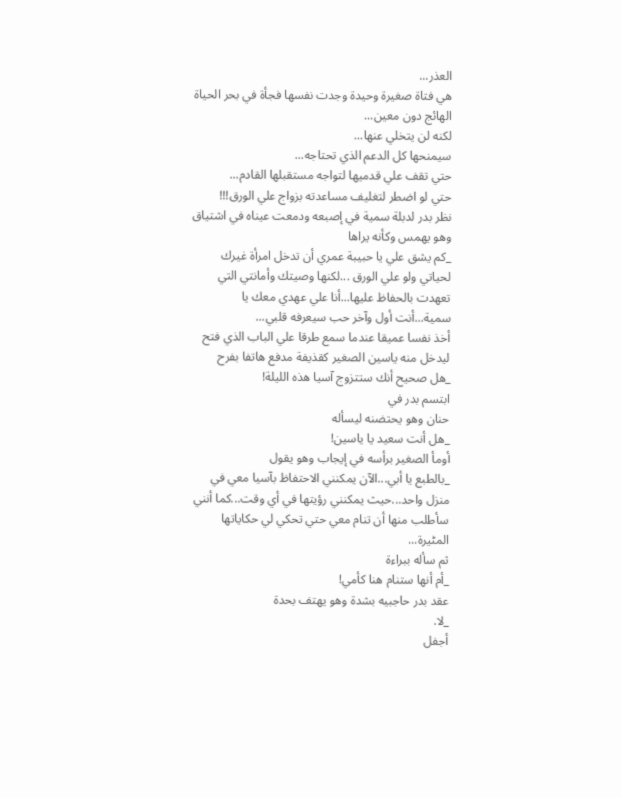العذر...
هي فتاة صغيرة وحيدة وجدت نفسها فجأة في بحر الحياة الهائج دون معين...
لكنه لن يتخلي عنها...
سيمنحها كل الدعم الذي تحتاجه...
حتي تقف علي قدميها لتواجه مستقبلها القادم...
حتي لو اضطر لتغليف مساعدته بزواج علي الورق!!!
نظر بدر لدبلة سمية في إصبعه ودمعت عيناه في اشتياق وهو يهمس وكأنه يراها
_كم يشق علي يا حبيبة عمري أن تدخل امرأة غيرك لحياتي ولو علي الورق ...لكنها وصيتك وأمانتي التي تعهدت بالحفاظ عليها...أنا علي عهدي معك يا سمية...أنت أول وآخر حب سيعرفه قلبي...
أخذ نفسا عميقا عندما سمع طرقا علي الباب الذي فتح ليدخل منه ياسين الصغير كقذيفة مدفع هاتفا بفرح
_هل صحيح أنك ستتزوج آسيا هذه الليلة!
ابتسم بدر في
حنان وهو يحتضنه ليسأله
_هل أنت سعيد يا ياسين!
أومأ الصغير برأسه في إيجاب وهو يقول
_بالطبع يا أبي...الآن يمكنني الاحتفاظ بآسيا معي في منزل واحد...حيث يمكنني رؤيتها في أي وقت...كما أنني سأطلب منها أن تنام معي حتي تحكي لي حكاياتها المٹيرة...
ثم سأله ببراءة
_أم أنها ستنام هنا كأمي!
عقد بدر حاجبيه بشدة وهو يهتف بحدة
_لا.
أجفل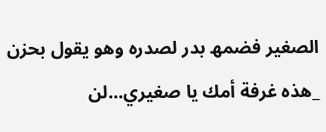الصغير فضمھ بدر لصدره وهو يقول بحزن
_هذه غرفة أمك يا صغيري...لن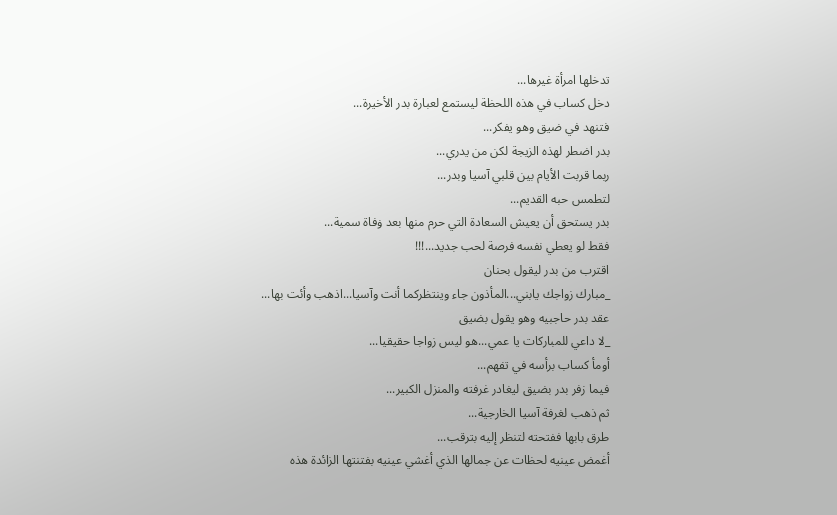تدخلها امرأة غيرها...
دخل كساب في هذه اللحظة ليستمع لعبارة بدر الأخيرة...
فتنهد في ضيق وهو يفكر...
بدر اضطر لهذه الزيجة لكن من يدري...
ربما قربت الأيام بين قلبي آسيا وبدر...
لتطمس حبه القديم...
بدر يستحق أن يعيش السعادة التي حرم منها بعد ۏفاة سمية...
فقط لو يعطي نفسه فرصة لحب جديد...!!!
اقترب من بدر ليقول بحنان
_مبارك زواجك يابني...المأذون جاء وينتظركما أنت وآسيا...اذهب وأئت بها...
عقد بدر حاجبيه وهو يقول بضيق
_لا داعي للمباركات يا عمي...هو ليس زواجا حقيقيا...
أومأ كساب برأسه في تفهم...
فيما زفر بدر بضيق ليغادر غرفته والمنزل الكبير...
ثم ذهب لغرفة آسيا الخارجية...
طرق بابها ففتحته لتنظر إليه بترقب...
أغمض عينيه لحظات عن جمالها الذي أغشي عينيه بفتنتها الزائدة هذه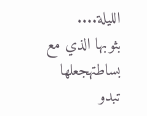الليلة....
بثوبها الذي مع بساطتهجعلها تبدو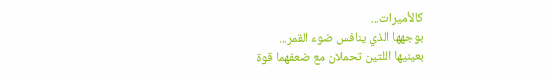كالأميرات...
بوجهها الذي ينافس ضوء القمر...
بعينيها اللتين تحملان مع ضعفهما قوة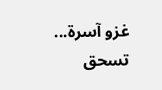غزو آسرة...
تسحق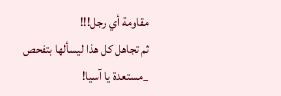مقاومة أي رجل!!!
ثم تجاهل كل هذا ليسألها بتفحص
_مستعدة يا آسيا!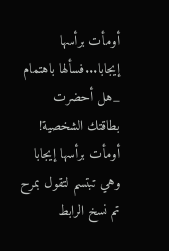أومأت برأسها إيجابا...فسألها باهتمام
_هل أحضرت بطاقتك الشخصية!
أومأت برأسها إيجابا وهي تبتسم لتقول بمرح
تم نسخ الرابط